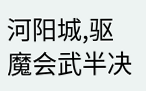河阳城,驱魔会武半决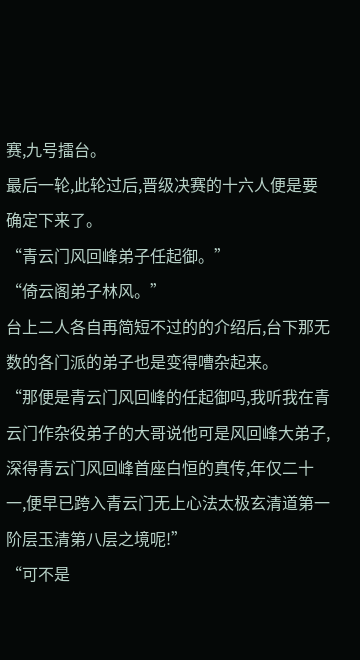赛,九号擂台。
最后一轮,此轮过后,晋级决赛的十六人便是要确定下来了。
“青云门风回峰弟子任起御。”
“倚云阁弟子林风。”
台上二人各自再简短不过的的介绍后,台下那无数的各门派的弟子也是变得嘈杂起来。
“那便是青云门风回峰的任起御吗,我听我在青云门作杂役弟子的大哥说他可是风回峰大弟子,深得青云门风回峰首座白恒的真传,年仅二十一,便早已跨入青云门无上心法太极玄清道第一阶层玉清第八层之境呢!”
“可不是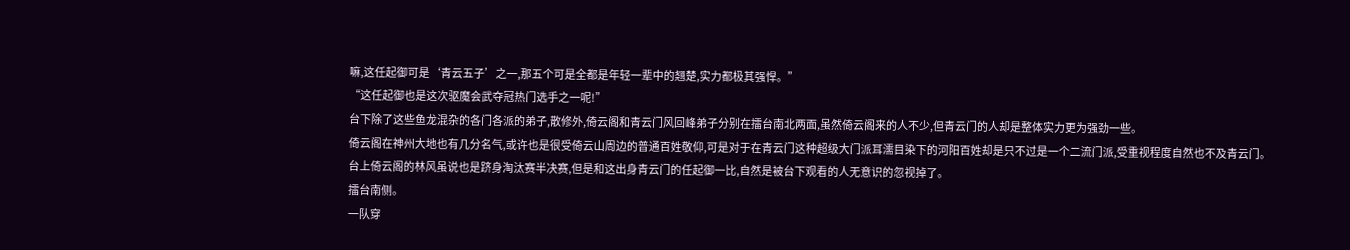嘛,这任起御可是‘青云五子’之一,那五个可是全都是年轻一辈中的翘楚,实力都极其强悍。”
“这任起御也是这次驱魔会武夺冠热门选手之一呢!”
台下除了这些鱼龙混杂的各门各派的弟子,散修外,倚云阁和青云门风回峰弟子分别在擂台南北两面,虽然倚云阁来的人不少,但青云门的人却是整体实力更为强劲一些。
倚云阁在神州大地也有几分名气,或许也是很受倚云山周边的普通百姓敬仰,可是对于在青云门这种超级大门派耳濡目染下的河阳百姓却是只不过是一个二流门派,受重视程度自然也不及青云门。
台上倚云阁的林风虽说也是跻身淘汰赛半决赛,但是和这出身青云门的任起御一比,自然是被台下观看的人无意识的忽视掉了。
擂台南侧。
一队穿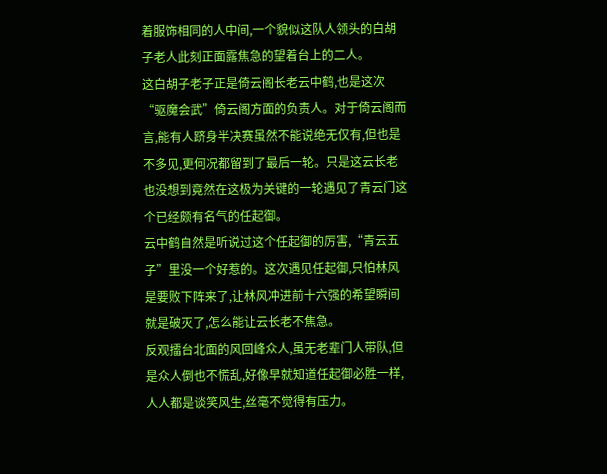着服饰相同的人中间,一个貌似这队人领头的白胡子老人此刻正面露焦急的望着台上的二人。
这白胡子老子正是倚云阁长老云中鹤,也是这次“驱魔会武”倚云阁方面的负责人。对于倚云阁而言,能有人跻身半决赛虽然不能说绝无仅有,但也是不多见,更何况都留到了最后一轮。只是这云长老也没想到竟然在这极为关键的一轮遇见了青云门这个已经颇有名气的任起御。
云中鹤自然是听说过这个任起御的厉害,“青云五子”里没一个好惹的。这次遇见任起御,只怕林风是要败下阵来了,让林风冲进前十六强的希望瞬间就是破灭了,怎么能让云长老不焦急。
反观擂台北面的风回峰众人,虽无老辈门人带队,但是众人倒也不慌乱,好像早就知道任起御必胜一样,人人都是谈笑风生,丝毫不觉得有压力。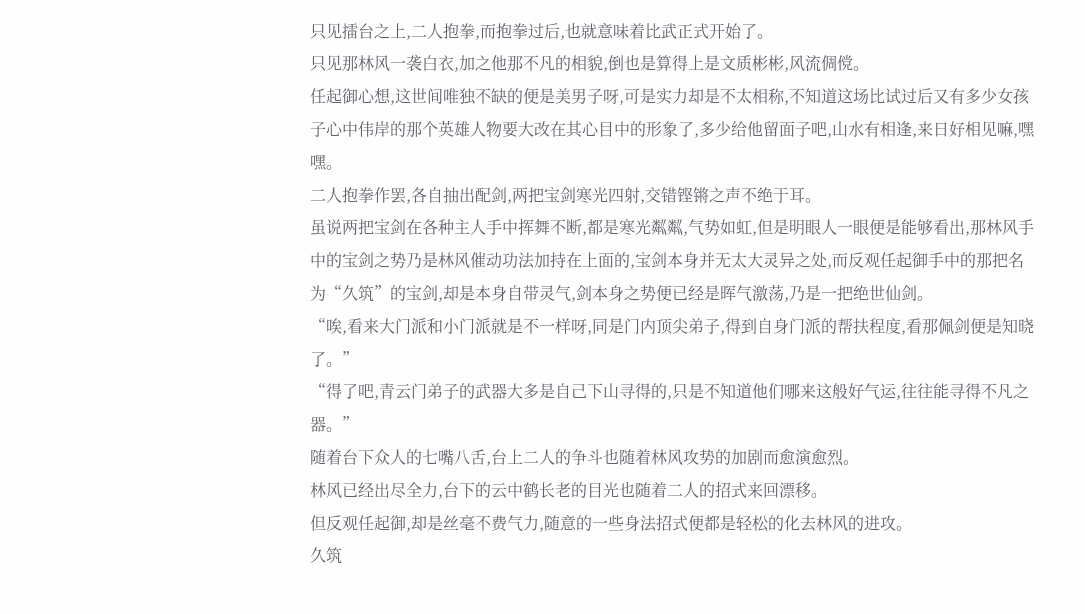只见擂台之上,二人抱拳,而抱拳过后,也就意味着比武正式开始了。
只见那林风一袭白衣,加之他那不凡的相貌,倒也是算得上是文质彬彬,风流倜傥。
任起御心想,这世间唯独不缺的便是美男子呀,可是实力却是不太相称,不知道这场比试过后又有多少女孩子心中伟岸的那个英雄人物要大改在其心目中的形象了,多少给他留面子吧,山水有相逢,来日好相见嘛,嘿嘿。
二人抱拳作罢,各自抽出配剑,两把宝剑寒光四射,交错铿锵之声不绝于耳。
虽说两把宝剑在各种主人手中挥舞不断,都是寒光粼粼,气势如虹,但是明眼人一眼便是能够看出,那林风手中的宝剑之势乃是林风催动功法加持在上面的,宝剑本身并无太大灵异之处,而反观任起御手中的那把名为“久筑”的宝剑,却是本身自带灵气,剑本身之势便已经是晖气激荡,乃是一把绝世仙剑。
“唉,看来大门派和小门派就是不一样呀,同是门内顶尖弟子,得到自身门派的帮扶程度,看那佩剑便是知晓了。”
“得了吧,青云门弟子的武器大多是自己下山寻得的,只是不知道他们哪来这般好气运,往往能寻得不凡之器。”
随着台下众人的七嘴八舌,台上二人的争斗也随着林风攻势的加剧而愈演愈烈。
林风已经出尽全力,台下的云中鹤长老的目光也随着二人的招式来回漂移。
但反观任起御,却是丝毫不费气力,随意的一些身法招式便都是轻松的化去林风的进攻。
久筑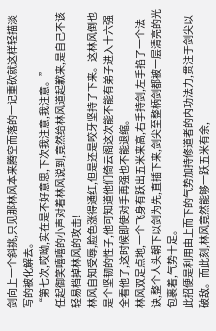剑向上一个斜挑,只见那林风本来腾空而落的一记重砍就这样轻描淡写的被化解去。
“第七次,哎呦,实在是不好意思,下次我注意,我注意。”
任起御笑嘻嘻的小声对着林风说到,竟然给林风道起歉来,是自己不该轻易档掉林风的攻击!
林风自知受辱,脸色涨得通红,但是还是咬牙坚持了下来。这林风倒也是个坚韧的性子,他可知道他们倚云阁这次能不能有弟子进入十六强全看他了,这时候即使对手再强也不能退缩。
林风双足点地,一个飞身有跃出五米来高,右手持剑,左手掐了一个法诀,整个人头朝下以剑为先,直插下来,剑尖至整柄剑都被一层清亮的光包裹着,气势十足。
此招便是利用由上而下的气势加持修道者的内功法力,贯注于剑尖以破敌。而此刻,林风竟然能够一跃五米有余,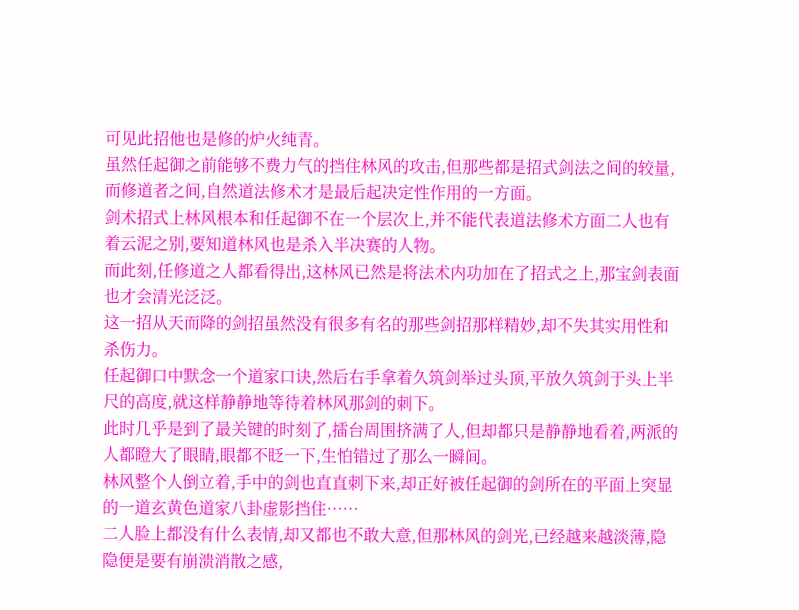可见此招他也是修的炉火纯青。
虽然任起御之前能够不费力气的挡住林风的攻击,但那些都是招式剑法之间的较量,而修道者之间,自然道法修术才是最后起决定性作用的一方面。
剑术招式上林风根本和任起御不在一个层次上,并不能代表道法修术方面二人也有着云泥之别,要知道林风也是杀入半决赛的人物。
而此刻,任修道之人都看得出,这林风已然是将法术内功加在了招式之上,那宝剑表面也才会清光泛泛。
这一招从天而降的剑招虽然没有很多有名的那些剑招那样精妙,却不失其实用性和杀伤力。
任起御口中默念一个道家口诀,然后右手拿着久筑剑举过头顶,平放久筑剑于头上半尺的高度,就这样静静地等待着林风那剑的刺下。
此时几乎是到了最关键的时刻了,擂台周围挤满了人,但却都只是静静地看着,两派的人都瞪大了眼睛,眼都不眨一下,生怕错过了那么一瞬间。
林风整个人倒立着,手中的剑也直直刺下来,却正好被任起御的剑所在的平面上突显的一道玄黄色道家八卦虚影挡住……
二人脸上都没有什么表情,却又都也不敢大意,但那林风的剑光,已经越来越淡薄,隐隐便是要有崩溃消散之感,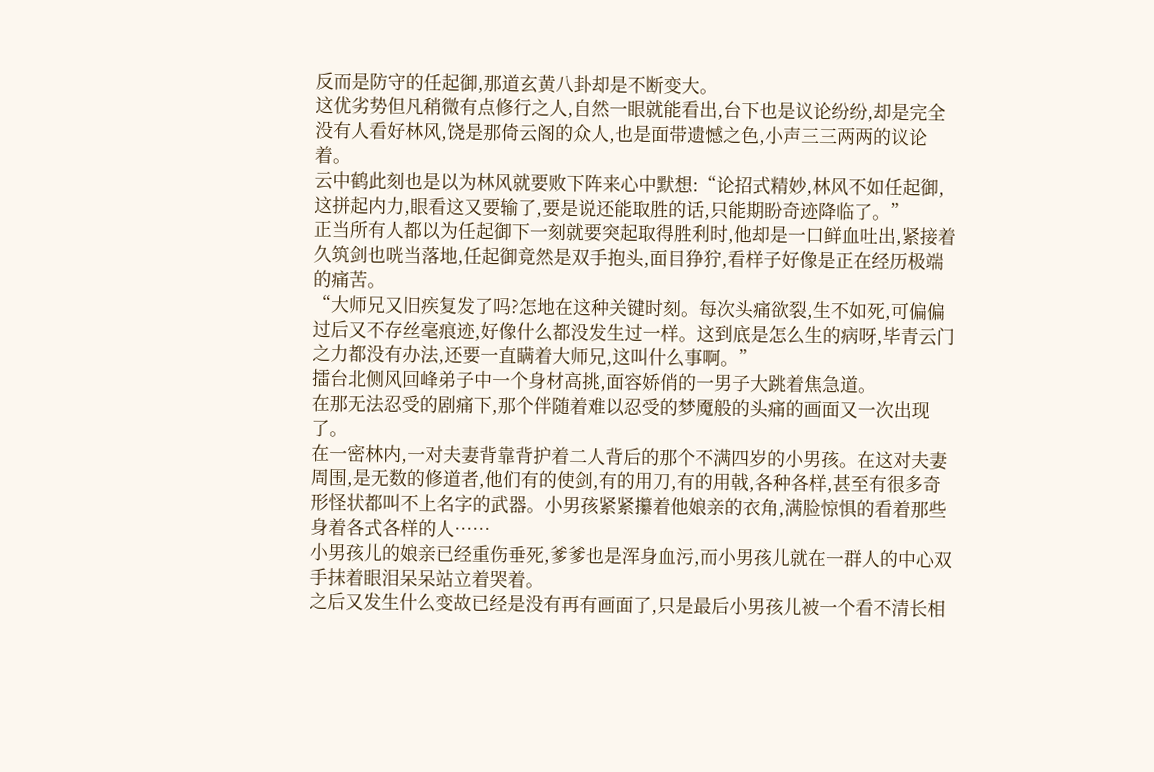反而是防守的任起御,那道玄黄八卦却是不断变大。
这优劣势但凡稍微有点修行之人,自然一眼就能看出,台下也是议论纷纷,却是完全没有人看好林风,饶是那倚云阁的众人,也是面带遗憾之色,小声三三两两的议论着。
云中鹤此刻也是以为林风就要败下阵来心中默想:“论招式精妙,林风不如任起御,这拼起内力,眼看这又要输了,要是说还能取胜的话,只能期盼奇迹降临了。”
正当所有人都以为任起御下一刻就要突起取得胜利时,他却是一口鲜血吐出,紧接着久筑剑也咣当落地,任起御竟然是双手抱头,面目狰狞,看样子好像是正在经历极端的痛苦。
“大师兄又旧疾复发了吗?怎地在这种关键时刻。每次头痛欲裂,生不如死,可偏偏过后又不存丝毫痕迹,好像什么都没发生过一样。这到底是怎么生的病呀,毕青云门之力都没有办法,还要一直瞒着大师兄,这叫什么事啊。”
擂台北侧风回峰弟子中一个身材高挑,面容娇俏的一男子大跳着焦急道。
在那无法忍受的剧痛下,那个伴随着难以忍受的梦魇般的头痛的画面又一次出现了。
在一密林内,一对夫妻背靠背护着二人背后的那个不满四岁的小男孩。在这对夫妻周围,是无数的修道者,他们有的使剑,有的用刀,有的用戟,各种各样,甚至有很多奇形怪状都叫不上名字的武器。小男孩紧紧攥着他娘亲的衣角,满脸惊惧的看着那些身着各式各样的人……
小男孩儿的娘亲已经重伤垂死,爹爹也是浑身血污,而小男孩儿就在一群人的中心双手抹着眼泪呆呆站立着哭着。
之后又发生什么变故已经是没有再有画面了,只是最后小男孩儿被一个看不清长相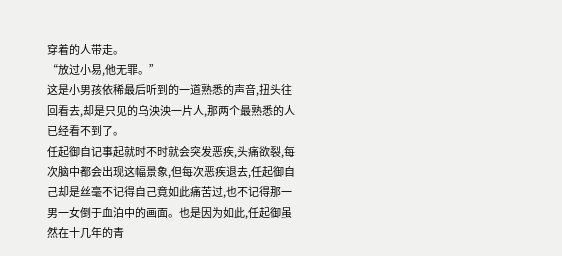穿着的人带走。
“放过小易,他无罪。”
这是小男孩依稀最后听到的一道熟悉的声音,扭头往回看去,却是只见的乌泱泱一片人,那两个最熟悉的人已经看不到了。
任起御自记事起就时不时就会突发恶疾,头痛欲裂,每次脑中都会出现这幅景象,但每次恶疾退去,任起御自己却是丝毫不记得自己竟如此痛苦过,也不记得那一男一女倒于血泊中的画面。也是因为如此,任起御虽然在十几年的青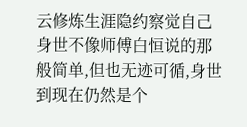云修炼生涯隐约察觉自己身世不像师傅白恒说的那般简单,但也无迹可循,身世到现在仍然是个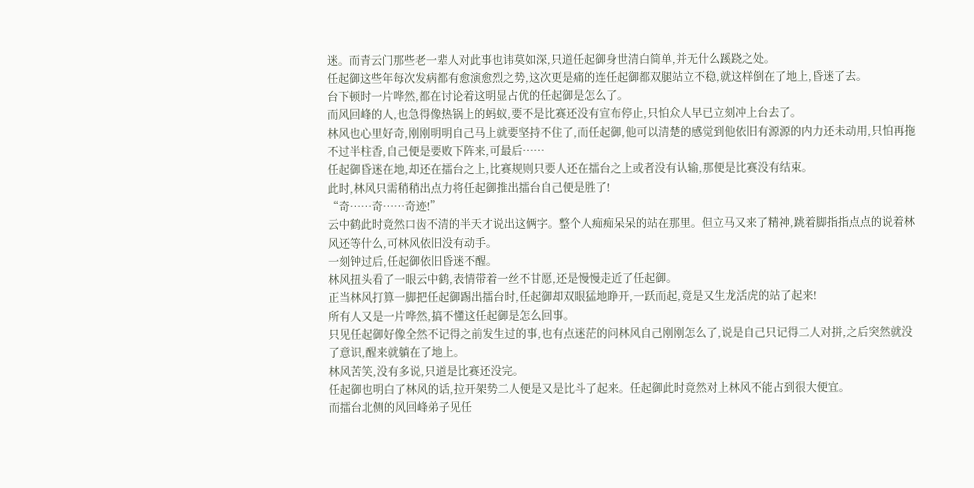迷。而青云门那些老一辈人对此事也讳莫如深,只道任起御身世清白简单,并无什么蹊跷之处。
任起御这些年每次发病都有愈演愈烈之势,这次更是痛的连任起御都双腿站立不稳,就这样倒在了地上,昏迷了去。
台下顿时一片哗然,都在讨论着这明显占优的任起御是怎么了。
而风回峰的人,也急得像热锅上的蚂蚁,要不是比赛还没有宣布停止,只怕众人早已立刻冲上台去了。
林风也心里好奇,刚刚明明自己马上就要坚持不住了,而任起御,他可以清楚的感觉到他依旧有源源的内力还未动用,只怕再拖不过半柱香,自己便是要败下阵来,可最后……
任起御昏迷在地,却还在擂台之上,比赛规则只要人还在擂台之上或者没有认输,那便是比赛没有结束。
此时,林风只需稍稍出点力将任起御推出擂台自己便是胜了!
“奇……奇……奇迹!”
云中鹤此时竟然口齿不清的半天才说出这俩字。整个人痴痴呆呆的站在那里。但立马又来了精神,跳着脚指指点点的说着林风还等什么,可林风依旧没有动手。
一刻钟过后,任起御依旧昏迷不醒。
林风扭头看了一眼云中鹤,表情带着一丝不甘愿,还是慢慢走近了任起御。
正当林风打算一脚把任起御踢出擂台时,任起御却双眼猛地睁开,一跃而起,竟是又生龙活虎的站了起来!
所有人又是一片哗然,搞不懂这任起御是怎么回事。
只见任起御好像全然不记得之前发生过的事,也有点迷茫的问林风自己刚刚怎么了,说是自己只记得二人对拼,之后突然就没了意识,醒来就躺在了地上。
林风苦笑,没有多说,只道是比赛还没完。
任起御也明白了林风的话,拉开架势二人便是又是比斗了起来。任起御此时竟然对上林风不能占到很大便宜。
而擂台北侧的风回峰弟子见任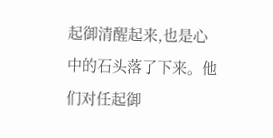起御清醒起来,也是心中的石头落了下来。他们对任起御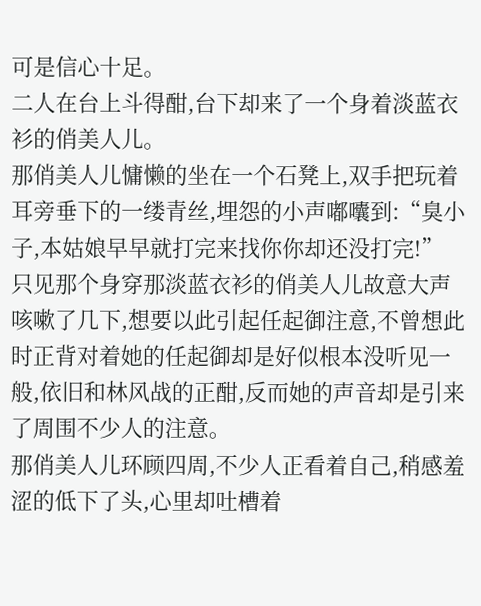可是信心十足。
二人在台上斗得酣,台下却来了一个身着淡蓝衣衫的俏美人儿。
那俏美人儿慵懒的坐在一个石凳上,双手把玩着耳旁垂下的一缕青丝,埋怨的小声嘟囔到:“臭小子,本姑娘早早就打完来找你你却还没打完!”
只见那个身穿那淡蓝衣衫的俏美人儿故意大声咳嗽了几下,想要以此引起任起御注意,不曾想此时正背对着她的任起御却是好似根本没听见一般,依旧和林风战的正酣,反而她的声音却是引来了周围不少人的注意。
那俏美人儿环顾四周,不少人正看着自己,稍感羞涩的低下了头,心里却吐槽着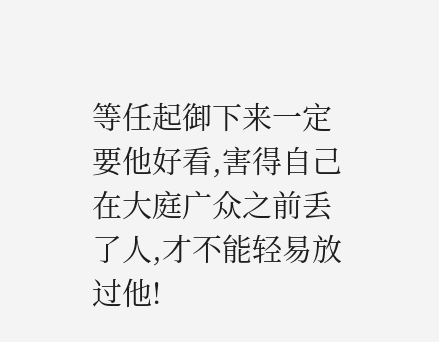等任起御下来一定要他好看,害得自己在大庭广众之前丢了人,才不能轻易放过他!